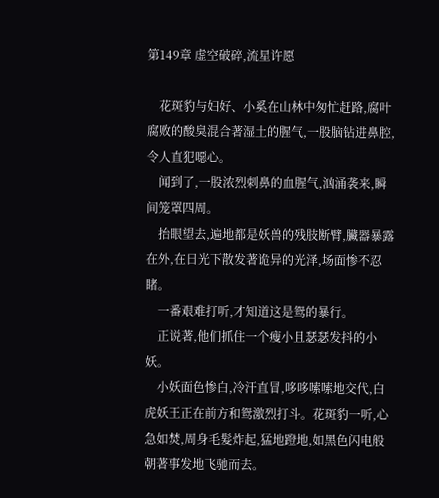第149章 虚空破碎,流星许愿

    花斑豹与妇好、小奚在山林中匆忙赶路,腐叶腐败的酸臭混合著湿土的腥气,一股脑钻进鼻腔,令人直犯噁心。
    闻到了,一股浓烈刺鼻的血腥气,汹涌袭来,瞬间笼罩四周。
    抬眼望去,遍地都是妖兽的残肢断臂,臟器暴露在外,在日光下散发著诡异的光泽,场面惨不忍睹。
    一番艰难打听,才知道这是鸳的暴行。
    正说著,他们抓住一个瘦小且瑟瑟发抖的小妖。
    小妖面色惨白,冷汗直冒,哆哆嗦嗦地交代,白虎妖王正在前方和鸳激烈打斗。花斑豹一听,心急如焚,周身毛髮炸起,猛地蹬地,如黑色闪电般朝著事发地飞驰而去。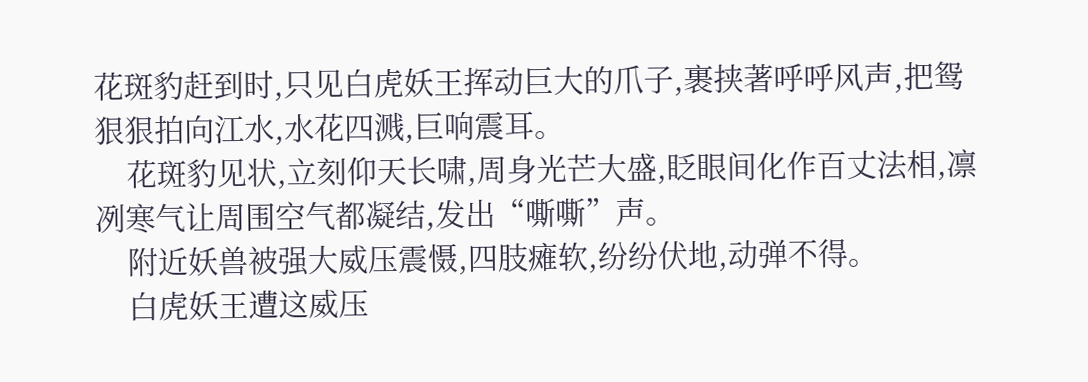花斑豹赶到时,只见白虎妖王挥动巨大的爪子,裹挟著呼呼风声,把鸳狠狠拍向江水,水花四溅,巨响震耳。
    花斑豹见状,立刻仰天长啸,周身光芒大盛,眨眼间化作百丈法相,凛冽寒气让周围空气都凝结,发出“嘶嘶”声。
    附近妖兽被强大威压震慑,四肢瘫软,纷纷伏地,动弹不得。
    白虎妖王遭这威压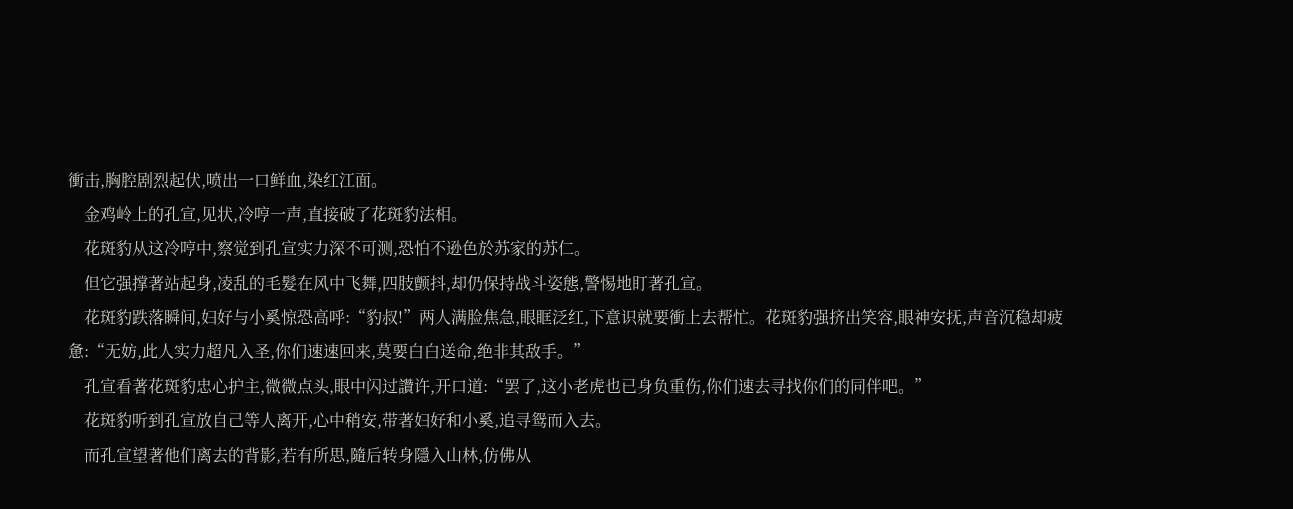衝击,胸腔剧烈起伏,喷出一口鲜血,染红江面。
    金鸡岭上的孔宣,见状,冷哼一声,直接破了花斑豹法相。
    花斑豹从这冷哼中,察觉到孔宣实力深不可测,恐怕不逊色於苏家的苏仁。
    但它强撑著站起身,凌乱的毛髮在风中飞舞,四肢颤抖,却仍保持战斗姿態,警惕地盯著孔宣。
    花斑豹跌落瞬间,妇好与小奚惊恐高呼:“豹叔!”两人满脸焦急,眼眶泛红,下意识就要衝上去帮忙。花斑豹强挤出笑容,眼神安抚,声音沉稳却疲惫:“无妨,此人实力超凡入圣,你们速速回来,莫要白白送命,绝非其敌手。”
    孔宣看著花斑豹忠心护主,微微点头,眼中闪过讚许,开口道:“罢了,这小老虎也已身负重伤,你们速去寻找你们的同伴吧。”
    花斑豹听到孔宣放自己等人离开,心中稍安,带著妇好和小奚,追寻鸳而入去。
    而孔宣望著他们离去的背影,若有所思,隨后转身隱入山林,仿佛从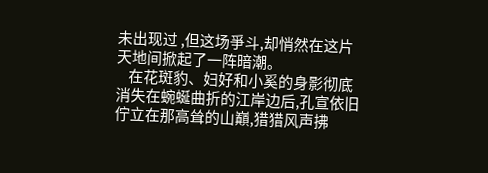未出现过 ,但这场爭斗,却悄然在这片天地间掀起了一阵暗潮。
    在花斑豹、妇好和小奚的身影彻底消失在蜿蜒曲折的江岸边后,孔宣依旧佇立在那高耸的山巔,猎猎风声拂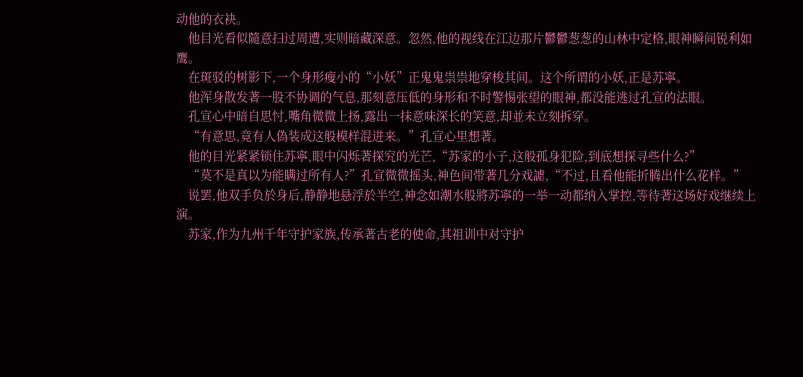动他的衣袂。
    他目光看似隨意扫过周遭,实则暗藏深意。忽然,他的视线在江边那片鬱鬱葱葱的山林中定格,眼神瞬间锐利如鹰。
    在斑驳的树影下,一个身形瘦小的“小妖”正鬼鬼祟祟地穿梭其间。这个所谓的小妖,正是苏寧。
    他浑身散发著一股不协调的气息,那刻意压低的身形和不时警惕张望的眼神,都没能逃过孔宣的法眼。
    孔宣心中暗自思忖,嘴角微微上扬,露出一抹意味深长的笑意,却並未立刻拆穿。
    “有意思,竟有人偽装成这般模样混进来。”孔宣心里想著。
    他的目光紧紧锁住苏寧,眼中闪烁著探究的光芒,“苏家的小子,这般孤身犯险,到底想探寻些什么?”
    “莫不是真以为能瞒过所有人?”孔宣微微摇头,神色间带著几分戏謔,“不过,且看他能折腾出什么花样。”
    说罢,他双手负於身后,静静地悬浮於半空,神念如潮水般將苏寧的一举一动都纳入掌控,等待著这场好戏继续上演。
    苏家,作为九州千年守护家族,传承著古老的使命,其祖训中对守护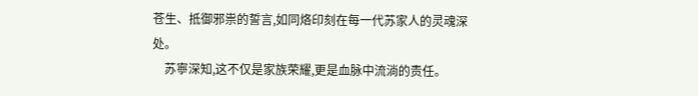苍生、抵御邪祟的誓言,如同烙印刻在每一代苏家人的灵魂深处。
    苏寧深知,这不仅是家族荣耀,更是血脉中流淌的责任。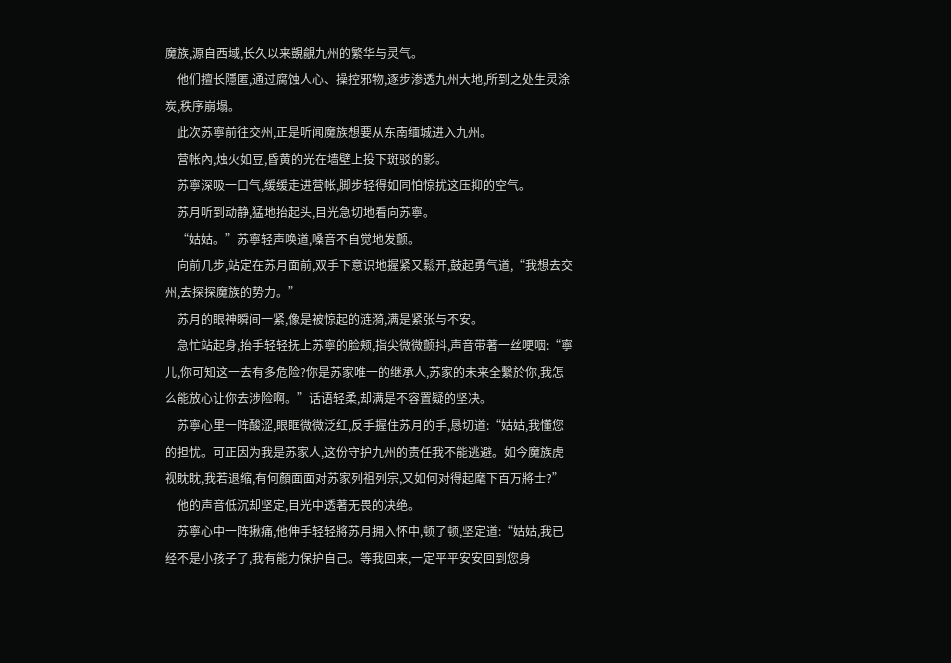魔族,源自西域,长久以来覬覦九州的繁华与灵气。
    他们擅长隱匿,通过腐蚀人心、操控邪物,逐步渗透九州大地,所到之处生灵涂炭,秩序崩塌。
    此次苏寧前往交州,正是听闻魔族想要从东南缅城进入九州。
    营帐內,烛火如豆,昏黄的光在墙壁上投下斑驳的影。
    苏寧深吸一口气,缓缓走进营帐,脚步轻得如同怕惊扰这压抑的空气。
    苏月听到动静,猛地抬起头,目光急切地看向苏寧。
    “姑姑。”苏寧轻声唤道,嗓音不自觉地发颤。
    向前几步,站定在苏月面前,双手下意识地握紧又鬆开,鼓起勇气道,“我想去交州,去探探魔族的势力。”
    苏月的眼神瞬间一紧,像是被惊起的涟漪,满是紧张与不安。
    急忙站起身,抬手轻轻抚上苏寧的脸颊,指尖微微颤抖,声音带著一丝哽咽:“寧儿,你可知这一去有多危险?你是苏家唯一的继承人,苏家的未来全繫於你,我怎么能放心让你去涉险啊。”话语轻柔,却满是不容置疑的坚决。
    苏寧心里一阵酸涩,眼眶微微泛红,反手握住苏月的手,恳切道:“姑姑,我懂您的担忧。可正因为我是苏家人,这份守护九州的责任我不能逃避。如今魔族虎视眈眈,我若退缩,有何顏面面对苏家列祖列宗,又如何对得起麾下百万將士?”
    他的声音低沉却坚定,目光中透著无畏的决绝。
    苏寧心中一阵揪痛,他伸手轻轻將苏月拥入怀中,顿了顿,坚定道:“姑姑,我已经不是小孩子了,我有能力保护自己。等我回来,一定平平安安回到您身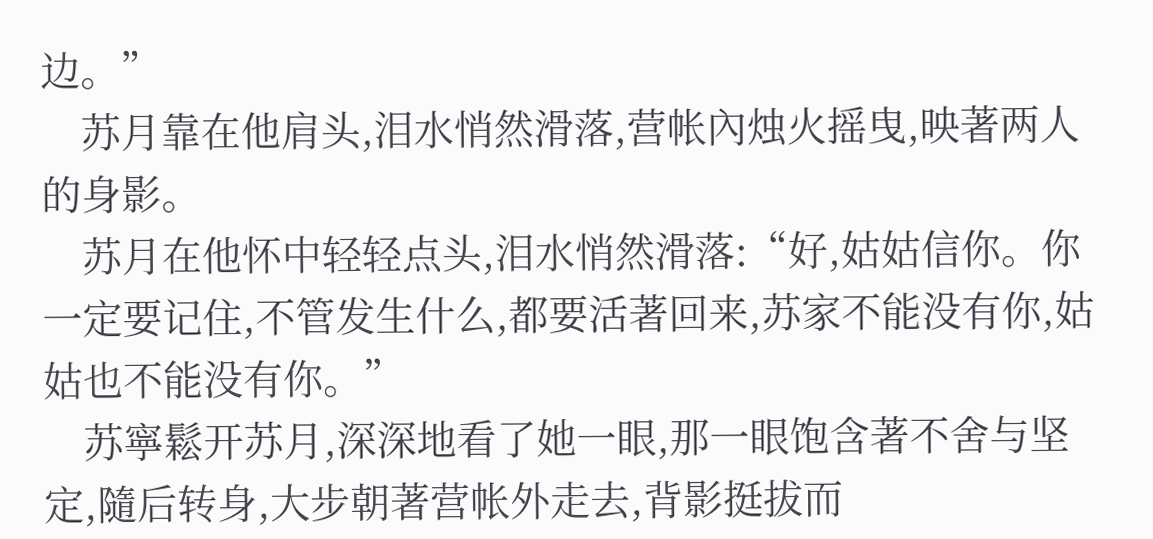边。”
    苏月靠在他肩头,泪水悄然滑落,营帐內烛火摇曳,映著两人的身影。
    苏月在他怀中轻轻点头,泪水悄然滑落:“好,姑姑信你。你一定要记住,不管发生什么,都要活著回来,苏家不能没有你,姑姑也不能没有你。”
    苏寧鬆开苏月,深深地看了她一眼,那一眼饱含著不舍与坚定,隨后转身,大步朝著营帐外走去,背影挺拔而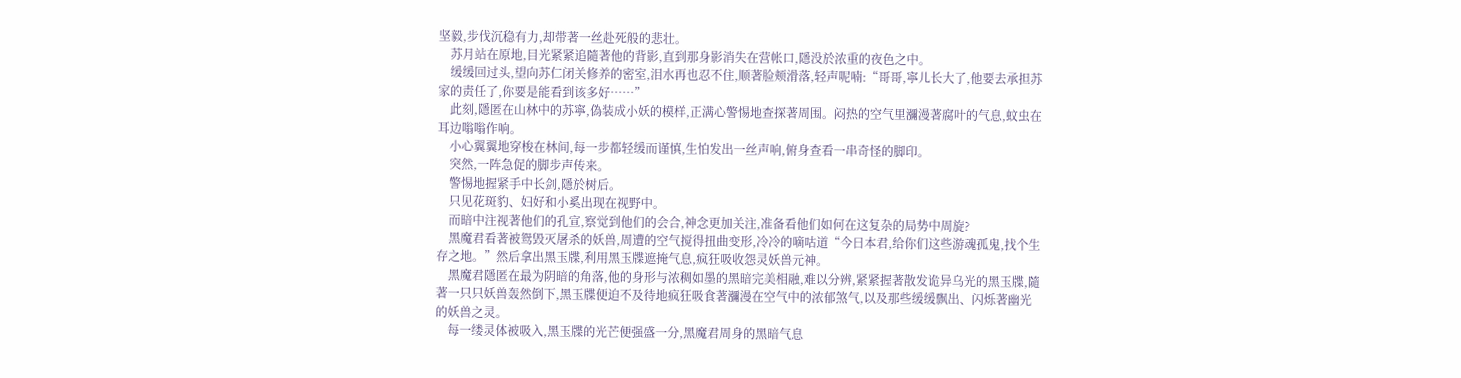坚毅,步伐沉稳有力,却带著一丝赴死般的悲壮。
    苏月站在原地,目光紧紧追隨著他的背影,直到那身影消失在营帐口,隱没於浓重的夜色之中。
    缓缓回过头,望向苏仁闭关修养的密室,泪水再也忍不住,顺著脸颊滑落,轻声呢喃:“哥哥,寧儿长大了,他要去承担苏家的责任了,你要是能看到该多好……”
    此刻,隱匿在山林中的苏寧,偽装成小妖的模样,正满心警惕地查探著周围。闷热的空气里瀰漫著腐叶的气息,蚊虫在耳边嗡嗡作响。
    小心翼翼地穿梭在林间,每一步都轻缓而谨慎,生怕发出一丝声响,俯身查看一串奇怪的脚印。
    突然,一阵急促的脚步声传来。
    警惕地握紧手中长剑,隱於树后。
    只见花斑豹、妇好和小奚出现在视野中。
    而暗中注视著他们的孔宣,察觉到他们的会合,神念更加关注,准备看他们如何在这复杂的局势中周旋?
    黑魔君看著被鸳毁灭屠杀的妖兽,周遭的空气搅得扭曲变形,冷冷的嘀咕道“今日本君,给你们这些游魂孤鬼,找个生存之地。”然后拿出黑玉牒,利用黑玉牒遮掩气息,疯狂吸收怨灵妖兽元神。
    黑魔君隱匿在最为阴暗的角落,他的身形与浓稠如墨的黑暗完美相融,难以分辨,紧紧握著散发诡异乌光的黑玉牒,隨著一只只妖兽轰然倒下,黑玉牒便迫不及待地疯狂吸食著瀰漫在空气中的浓郁煞气,以及那些缓缓飘出、闪烁著幽光的妖兽之灵。
    每一缕灵体被吸入,黑玉牒的光芒便强盛一分,黑魔君周身的黑暗气息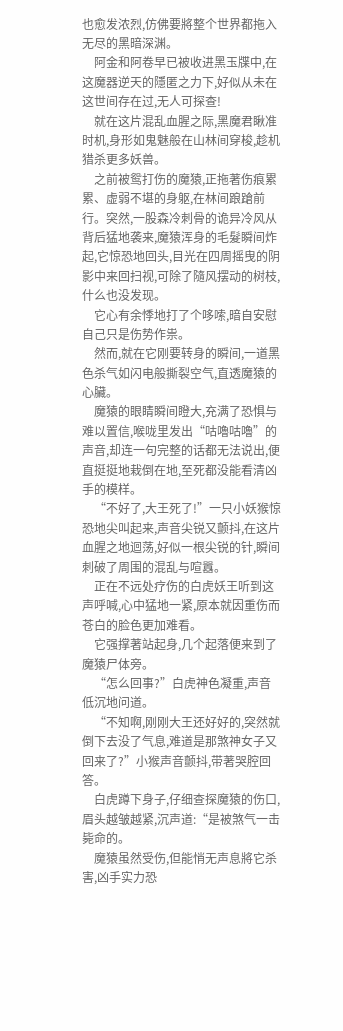也愈发浓烈,仿佛要將整个世界都拖入无尽的黑暗深渊。
    阿金和阿卷早已被收进黑玉牒中,在这魔器逆天的隱匿之力下,好似从未在这世间存在过,无人可探查!
    就在这片混乱血腥之际,黑魔君瞅准时机,身形如鬼魅般在山林间穿梭,趁机猎杀更多妖兽。
    之前被鸳打伤的魔猿,正拖著伤痕累累、虚弱不堪的身躯,在林间踉蹌前行。突然,一股森冷刺骨的诡异冷风从背后猛地袭来,魔猿浑身的毛髮瞬间炸起,它惊恐地回头,目光在四周摇曳的阴影中来回扫视,可除了隨风摆动的树枝,什么也没发现。
    它心有余悸地打了个哆嗦,暗自安慰自己只是伤势作祟。
    然而,就在它刚要转身的瞬间,一道黑色杀气如闪电般撕裂空气,直透魔猿的心臟。
    魔猿的眼睛瞬间瞪大,充满了恐惧与难以置信,喉咙里发出“咕嚕咕嚕”的声音,却连一句完整的话都无法说出,便直挺挺地栽倒在地,至死都没能看清凶手的模样。
    “不好了,大王死了!”一只小妖猴惊恐地尖叫起来,声音尖锐又颤抖,在这片血腥之地迴荡,好似一根尖锐的针,瞬间刺破了周围的混乱与喧囂。
    正在不远处疗伤的白虎妖王听到这声呼喊,心中猛地一紧,原本就因重伤而苍白的脸色更加难看。
    它强撑著站起身,几个起落便来到了魔猿尸体旁。
    “怎么回事?”白虎神色凝重,声音低沉地问道。
    “不知啊,刚刚大王还好好的,突然就倒下去没了气息,难道是那煞神女子又回来了?”小猴声音颤抖,带著哭腔回答。
    白虎蹲下身子,仔细查探魔猿的伤口,眉头越皱越紧,沉声道:“是被煞气一击毙命的。
    魔猿虽然受伤,但能悄无声息將它杀害,凶手实力恐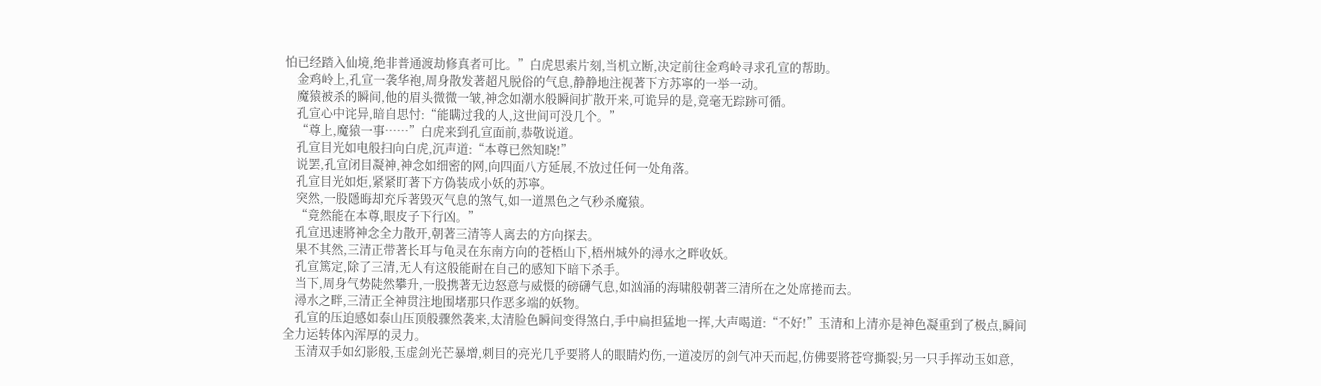怕已经踏入仙境,绝非普通渡劫修真者可比。”白虎思索片刻,当机立断,决定前往金鸡岭寻求孔宣的帮助。
    金鸡岭上,孔宣一袭华袍,周身散发著超凡脱俗的气息,静静地注视著下方苏寧的一举一动。
    魔猿被杀的瞬间,他的眉头微微一皱,神念如潮水般瞬间扩散开来,可诡异的是,竟毫无踪跡可循。
    孔宣心中诧异,暗自思忖:“能瞒过我的人,这世间可没几个。”
    “尊上,魔猿一事……”白虎来到孔宣面前,恭敬说道。
    孔宣目光如电般扫向白虎,沉声道:“本尊已然知晓!”
    说罢,孔宣闭目凝神,神念如细密的网,向四面八方延展,不放过任何一处角落。
    孔宣目光如炬,紧紧盯著下方偽装成小妖的苏寧。
    突然,一股隱晦却充斥著毁灭气息的煞气,如一道黑色之气秒杀魔猿。
    “竟然能在本尊,眼皮子下行凶。”
    孔宣迅速將神念全力散开,朝著三清等人离去的方向探去。
    果不其然,三清正带著长耳与龟灵在东南方向的苍梧山下,梧州城外的潯水之畔收妖。
    孔宣篤定,除了三清,无人有这般能耐在自己的感知下暗下杀手。
    当下,周身气势陡然攀升,一股携著无边怒意与威慑的磅礴气息,如汹涌的海啸般朝著三清所在之处席捲而去。
    潯水之畔,三清正全神贯注地围堵那只作恶多端的妖物。
    孔宣的压迫感如泰山压顶般骤然袭来,太清脸色瞬间变得煞白,手中扁担猛地一挥,大声喝道:“不好!”玉清和上清亦是神色凝重到了极点,瞬间全力运转体內浑厚的灵力。
    玉清双手如幻影般,玉虚剑光芒暴增,刺目的亮光几乎要將人的眼睛灼伤,一道凌厉的剑气冲天而起,仿佛要將苍穹撕裂;另一只手挥动玉如意,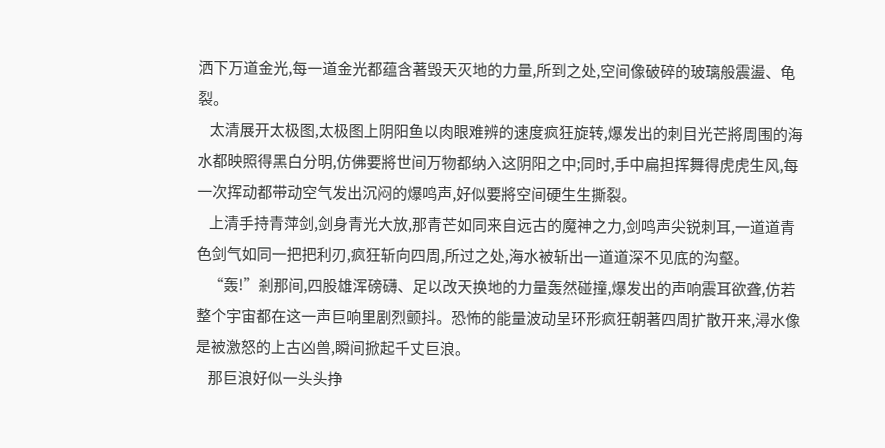洒下万道金光,每一道金光都蕴含著毁天灭地的力量,所到之处,空间像破碎的玻璃般震盪、龟裂。
    太清展开太极图,太极图上阴阳鱼以肉眼难辨的速度疯狂旋转,爆发出的刺目光芒將周围的海水都映照得黑白分明,仿佛要將世间万物都纳入这阴阳之中;同时,手中扁担挥舞得虎虎生风,每一次挥动都带动空气发出沉闷的爆鸣声,好似要將空间硬生生撕裂。
    上清手持青萍剑,剑身青光大放,那青芒如同来自远古的魔神之力,剑鸣声尖锐刺耳,一道道青色剑气如同一把把利刃,疯狂斩向四周,所过之处,海水被斩出一道道深不见底的沟壑。
    “轰!”剎那间,四股雄浑磅礴、足以改天换地的力量轰然碰撞,爆发出的声响震耳欲聋,仿若整个宇宙都在这一声巨响里剧烈颤抖。恐怖的能量波动呈环形疯狂朝著四周扩散开来,潯水像是被激怒的上古凶兽,瞬间掀起千丈巨浪。
    那巨浪好似一头头挣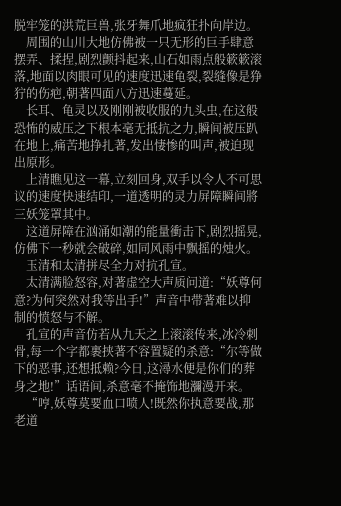脱牢笼的洪荒巨兽,张牙舞爪地疯狂扑向岸边。
    周围的山川大地仿佛被一只无形的巨手肆意摆弄、揉捏,剧烈颤抖起来,山石如雨点般簌簌滚落,地面以肉眼可见的速度迅速龟裂,裂缝像是狰狞的伤疤,朝著四面八方迅速蔓延。
    长耳、龟灵以及刚刚被收服的九头虫,在这般恐怖的威压之下根本毫无抵抗之力,瞬间被压趴在地上,痛苦地挣扎著,发出悽惨的叫声,被迫现出原形。
    上清瞧见这一幕,立刻回身,双手以令人不可思议的速度快速结印,一道透明的灵力屏障瞬间將三妖笼罩其中。
    这道屏障在汹涌如潮的能量衝击下,剧烈摇晃,仿佛下一秒就会破碎,如同风雨中飘摇的烛火。
    玉清和太清拼尽全力对抗孔宣。
    太清满脸怒容,对著虚空大声质问道:“妖尊何意?为何突然对我等出手!”声音中带著难以抑制的愤怒与不解。
    孔宣的声音仿若从九天之上滚滚传来,冰冷刺骨,每一个字都裹挟著不容置疑的杀意:“尔等做下的恶事,还想抵赖?今日,这潯水便是你们的葬身之地!”话语间,杀意毫不掩饰地瀰漫开来。
    “哼,妖尊莫要血口喷人!既然你执意要战,那老道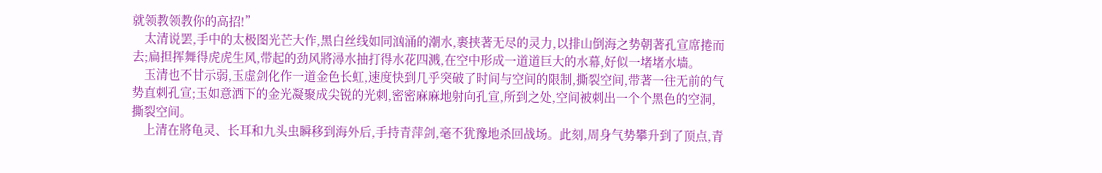就领教领教你的高招!”
    太清说罢,手中的太极图光芒大作,黑白丝线如同汹涌的潮水,裹挟著无尽的灵力,以排山倒海之势朝著孔宣席捲而去;扁担挥舞得虎虎生风,带起的劲风將潯水抽打得水花四溅,在空中形成一道道巨大的水幕,好似一堵堵水墙。
    玉清也不甘示弱,玉虚剑化作一道金色长虹,速度快到几乎突破了时间与空间的限制,撕裂空间,带著一往无前的气势直刺孔宣;玉如意洒下的金光凝聚成尖锐的光刺,密密麻麻地射向孔宣,所到之处,空间被刺出一个个黑色的空洞,撕裂空间。
    上清在將龟灵、长耳和九头虫瞬移到海外后,手持青萍剑,毫不犹豫地杀回战场。此刻,周身气势攀升到了顶点,青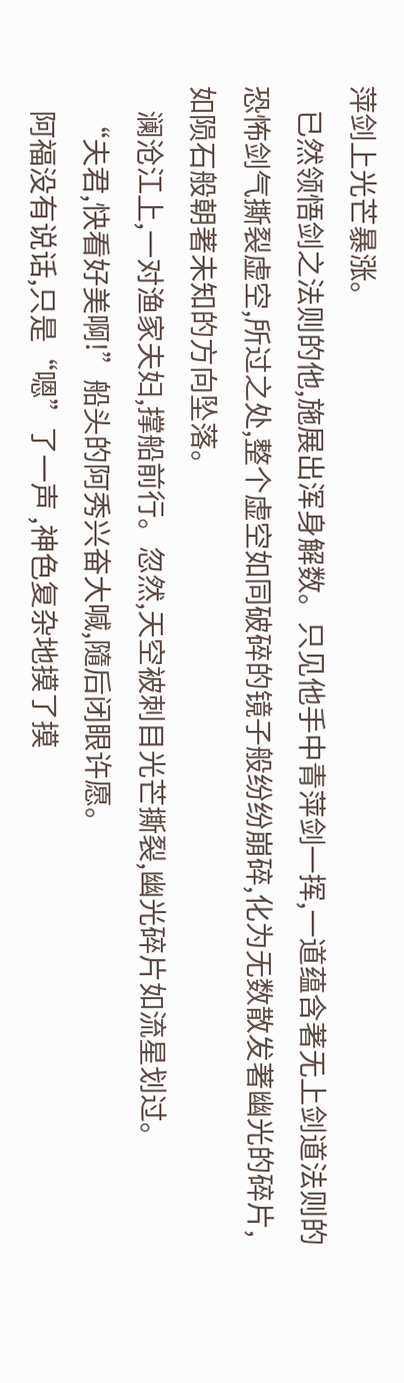萍剑上光芒暴涨。
    已然领悟剑之法则的他,施展出浑身解数。只见他手中青萍剑一挥,一道蕴含著无上剑道法则的恐怖剑气撕裂虚空,所过之处,整个虚空如同破碎的镜子般纷纷崩碎,化为无数散发著幽光的碎片,如陨石般朝著未知的方向坠落。
    澜沧江上,一对渔家夫妇,撑船前行。忽然,天空被刺目光芒撕裂,幽光碎片如流星划过。
    “夫君,快看好美啊!”船头的阿秀兴奋大喊,隨后闭眼许愿。
    阿福没有说话,只是“嗯”了一声 ,神色复杂地摸了摸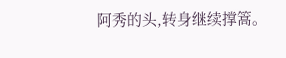阿秀的头,转身继续撑篙。